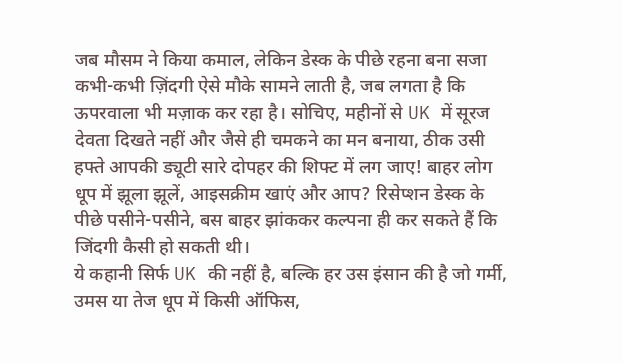जब मौसम ने किया कमाल, लेकिन डेस्क के पीछे रहना बना सजा
कभी-कभी ज़िंदगी ऐसे मौके सामने लाती है, जब लगता है कि ऊपरवाला भी मज़ाक कर रहा है। सोचिए, महीनों से UK में सूरज देवता दिखते नहीं और जैसे ही चमकने का मन बनाया, ठीक उसी हफ्ते आपकी ड्यूटी सारे दोपहर की शिफ्ट में लग जाए! बाहर लोग धूप में झूला झूलें, आइसक्रीम खाएं और आप? रिसेप्शन डेस्क के पीछे पसीने-पसीने, बस बाहर झांककर कल्पना ही कर सकते हैं कि जिंदगी कैसी हो सकती थी।
ये कहानी सिर्फ UK की नहीं है, बल्कि हर उस इंसान की है जो गर्मी, उमस या तेज धूप में किसी ऑफिस,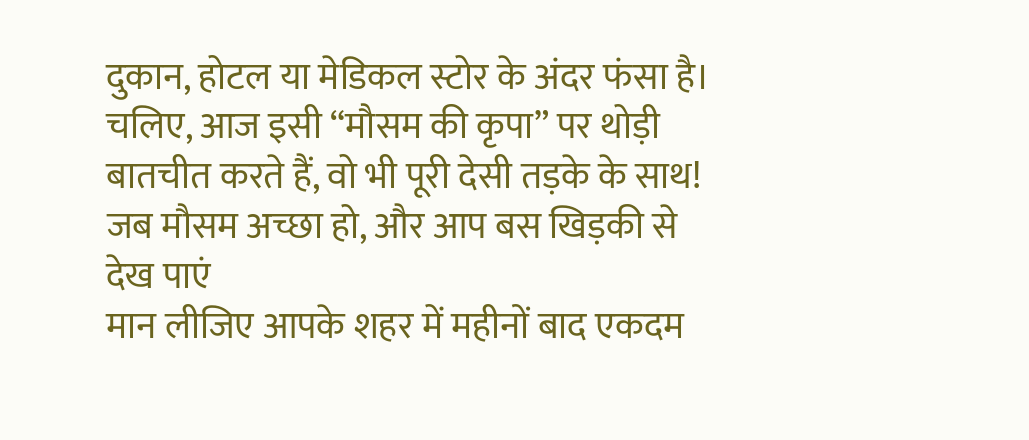दुकान, होटल या मेडिकल स्टोर के अंदर फंसा है। चलिए, आज इसी “मौसम की कृपा” पर थोड़ी बातचीत करते हैं, वो भी पूरी देसी तड़के के साथ!
जब मौसम अच्छा हो, और आप बस खिड़की से देख पाएं
मान लीजिए आपके शहर में महीनों बाद एकदम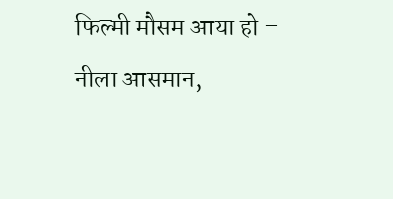फिल्मी मौसम आया हो – नीला आसमान,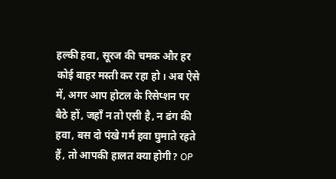हल्की हवा, सूरज की चमक और हर कोई बाहर मस्ती कर रहा हो। अब ऐसे में, अगर आप होटल के रिसेप्शन पर बैठे हों, जहाँ न तो एसी है, न ढंग की हवा, बस दो पंखे गर्म हवा घुमाते रहते हैं, तो आपकी हालत क्या होगी? OP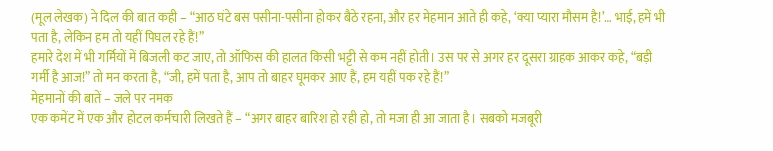(मूल लेखक) ने दिल की बात कही – “आठ घंटे बस पसीना-पसीना होकर बैठे रहना, और हर मेहमान आते ही कहे, ‘क्या प्यारा मौसम है!’… भाई, हमें भी पता है, लेकिन हम तो यहीं पिघल रहे हैं!”
हमारे देश में भी गर्मियों में बिजली कट जाए, तो ऑफिस की हालत किसी भट्टी से कम नहीं होती। उस पर से अगर हर दूसरा ग्राहक आकर कहे, “बड़ी गर्मी है आज!” तो मन करता है, “जी, हमें पता है, आप तो बाहर घूमकर आए हैं, हम यहीं पक रहे हैं!”
मेहमानों की बातें – जले पर नमक
एक कमेंट में एक और होटल कर्मचारी लिखते हैं – “अगर बाहर बारिश हो रही हो, तो मजा ही आ जाता है। सबको मजबूरी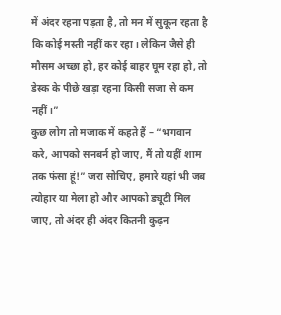में अंदर रहना पड़ता है, तो मन में सुकून रहता है कि कोई मस्ती नहीं कर रहा। लेकिन जैसे ही मौसम अच्छा हो, हर कोई बाहर घूम रहा हो, तो डेस्क के पीछे खड़ा रहना किसी सजा से कम नहीं।”
कुछ लोग तो मजाक में कहते हैं – “भगवान करे, आपको सनबर्न हो जाए, मैं तो यहीं शाम तक फंसा हूं!” जरा सोचिए, हमारे यहां भी जब त्योहार या मेला हो और आपको ड्यूटी मिल जाए, तो अंदर ही अंदर कितनी कुढ़न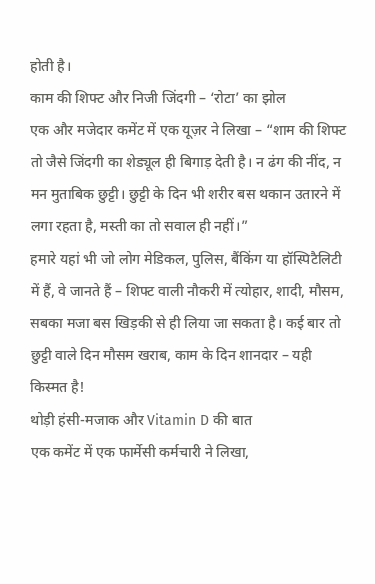होती है।
काम की शिफ्ट और निजी जिंदगी – ‘रोटा’ का झोल
एक और मजेदार कमेंट में एक यूज़र ने लिखा – “शाम की शिफ्ट तो जैसे जिंदगी का शेड्यूल ही बिगाड़ देती है। न ढंग की नींद, न मन मुताबिक छुट्टी। छुट्टी के दिन भी शरीर बस थकान उतारने में लगा रहता है, मस्ती का तो सवाल ही नहीं।”
हमारे यहां भी जो लोग मेडिकल, पुलिस, बैंकिंग या हॉस्पिटैलिटी में हैं, वे जानते हैं – शिफ्ट वाली नौकरी में त्योहार, शादी, मौसम, सबका मजा बस खिड़की से ही लिया जा सकता है। कई बार तो छुट्टी वाले दिन मौसम खराब, काम के दिन शानदार – यही किस्मत है!
थोड़ी हंसी-मजाक और Vitamin D की बात
एक कमेंट में एक फार्मेसी कर्मचारी ने लिखा,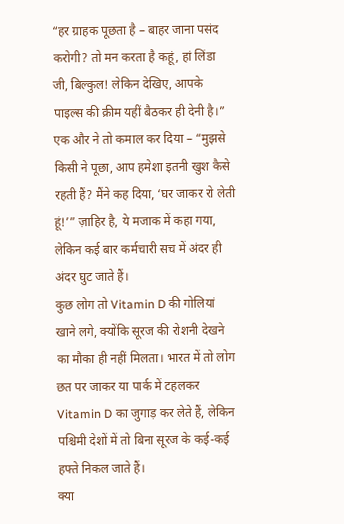“हर ग्राहक पूछता है – बाहर जाना पसंद करोगी? तो मन करता है कहूं, हां लिंडा जी, बिल्कुल! लेकिन देखिए, आपके पाइल्स की क्रीम यहीं बैठकर ही देनी है।”
एक और ने तो कमाल कर दिया – “मुझसे किसी ने पूछा, आप हमेशा इतनी खुश कैसे रहती हैं? मैंने कह दिया, ‘घर जाकर रो लेती हूं!’” ज़ाहिर है, ये मजाक में कहा गया, लेकिन कई बार कर्मचारी सच में अंदर ही अंदर घुट जाते हैं।
कुछ लोग तो Vitamin D की गोलियां खाने लगे, क्योंकि सूरज की रोशनी देखने का मौका ही नहीं मिलता। भारत में तो लोग छत पर जाकर या पार्क में टहलकर Vitamin D का जुगाड़ कर लेते हैं, लेकिन पश्चिमी देशों में तो बिना सूरज के कई-कई हफ्ते निकल जाते हैं।
क्या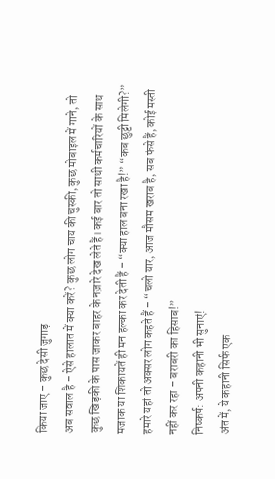किया जाए – कुछ देसी जुगाड़
अब सवाल है – ऐसे हालात में क्या करें? कुछ लोग चाय की चुस्की, कुछ मोबाइल में गाने, तो कुछ खिड़की के पास जाकर बाहर के नज़ारे देख लेते हैं। कई बार तो साथी कर्मचारियों के साथ मजाक या शिकायतें ही मन हल्का कर देती हैं – “क्या हाल बना रखा है!” “कब छुट्टी मिलेगी?”
हमारे यहां तो अक्सर लोग कहते हैं – “चलो यार, आज मौसम खराब है, सब फंसे हैं, कोई मस्ती नहीं कर रहा – बराबरी का हिसाब!”
निष्कर्ष: अपनी कहानी भी सुनाएं!
अंत में, ये कहानी सिर्फ एक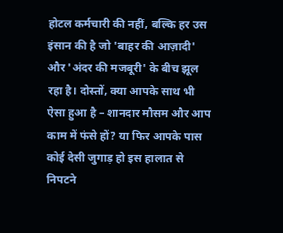होटल कर्मचारी की नहीं, बल्कि हर उस इंसान की है जो 'बाहर की आज़ादी' और 'अंदर की मजबूरी' के बीच झूल रहा है। दोस्तों, क्या आपके साथ भी ऐसा हुआ है – शानदार मौसम और आप काम में फंसे हों? या फिर आपके पास कोई देसी जुगाड़ हो इस हालात से निपटने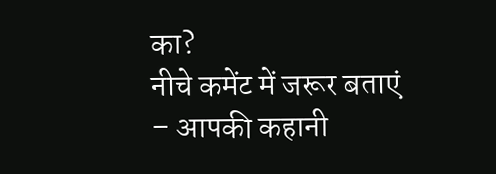का?
नीचे कमेंट में जरूर बताएं – आपकी कहानी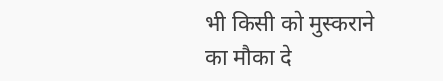भी किसी को मुस्कराने का मौका दे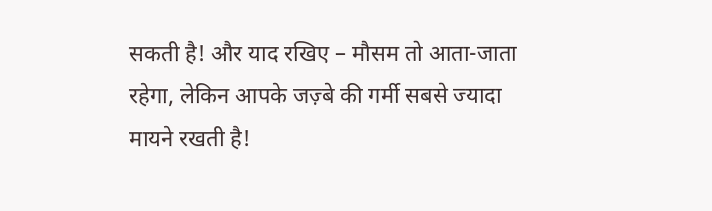सकती है! और याद रखिए – मौसम तो आता-जाता रहेगा, लेकिन आपके जज़्बे की गर्मी सबसे ज्यादा मायने रखती है!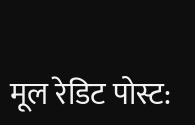मूल रेडिट पोस्ट: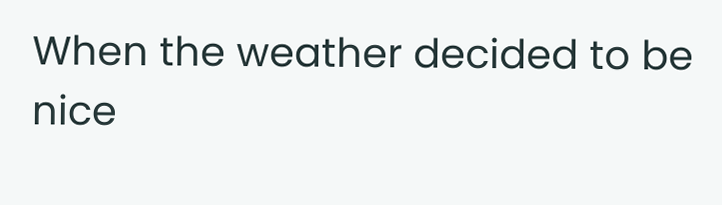When the weather decided to be nice